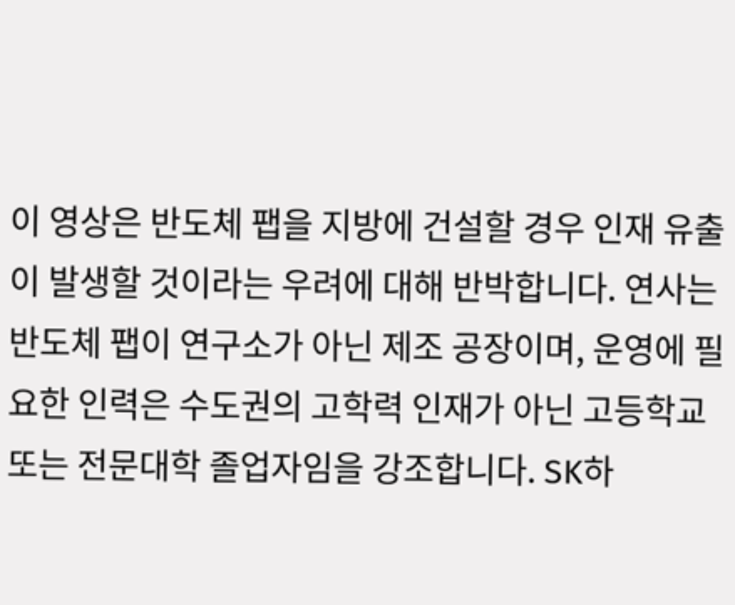이 영상은 반도체 팹을 지방에 건설할 경우 인재 유출이 발생할 것이라는 우려에 대해 반박합니다. 연사는 반도체 팹이 연구소가 아닌 제조 공장이며, 운영에 필요한 인력은 수도권의 고학력 인재가 아닌 고등학교 또는 전문대학 졸업자임을 강조합니다. SK하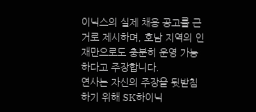이닉스의 실제 채용 공고를 근거로 제시하며, 호남 지역의 인재만으로도 충분히 운영 가능하다고 주장합니다.
연사는 자신의 주장을 뒷받침하기 위해 SK하이닉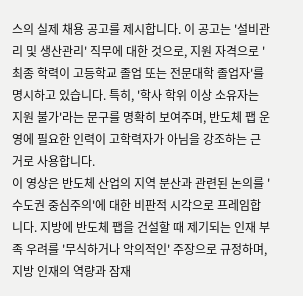스의 실제 채용 공고를 제시합니다. 이 공고는 '설비관리 및 생산관리' 직무에 대한 것으로, 지원 자격으로 '최종 학력이 고등학교 졸업 또는 전문대학 졸업자'를 명시하고 있습니다. 특히, '학사 학위 이상 소유자는 지원 불가'라는 문구를 명확히 보여주며, 반도체 팹 운영에 필요한 인력이 고학력자가 아님을 강조하는 근거로 사용합니다.
이 영상은 반도체 산업의 지역 분산과 관련된 논의를 '수도권 중심주의'에 대한 비판적 시각으로 프레임합니다. 지방에 반도체 팹을 건설할 때 제기되는 인재 부족 우려를 '무식하거나 악의적인' 주장으로 규정하며, 지방 인재의 역량과 잠재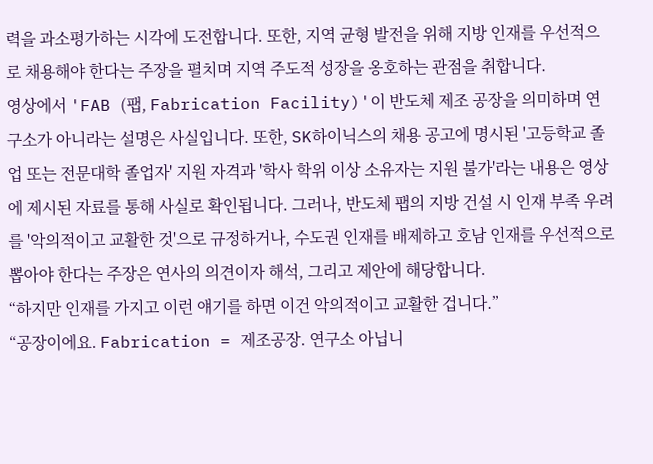력을 과소평가하는 시각에 도전합니다. 또한, 지역 균형 발전을 위해 지방 인재를 우선적으로 채용해야 한다는 주장을 펼치며 지역 주도적 성장을 옹호하는 관점을 취합니다.
영상에서 'FAB (팹, Fabrication Facility)'이 반도체 제조 공장을 의미하며 연구소가 아니라는 설명은 사실입니다. 또한, SK하이닉스의 채용 공고에 명시된 '고등학교 졸업 또는 전문대학 졸업자' 지원 자격과 '학사 학위 이상 소유자는 지원 불가'라는 내용은 영상에 제시된 자료를 통해 사실로 확인됩니다. 그러나, 반도체 팹의 지방 건설 시 인재 부족 우려를 '악의적이고 교활한 것'으로 규정하거나, 수도권 인재를 배제하고 호남 인재를 우선적으로 뽑아야 한다는 주장은 연사의 의견이자 해석, 그리고 제안에 해당합니다.
“하지만 인재를 가지고 이런 얘기를 하면 이건 악의적이고 교활한 겁니다.”
“공장이에요. Fabrication = 제조공장. 연구소 아닙니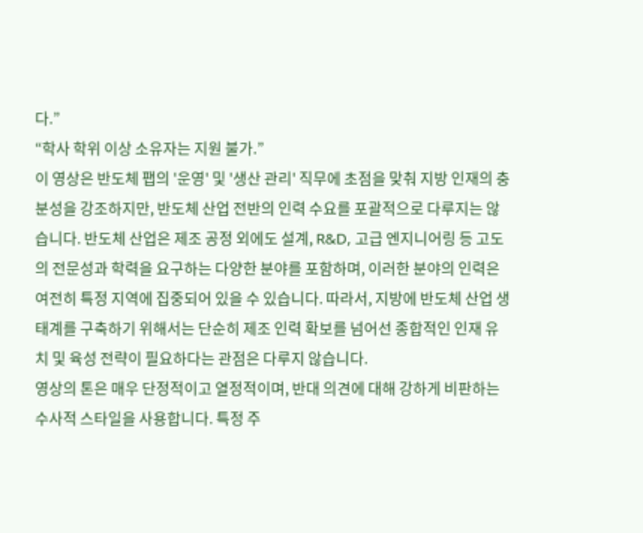다.”
“학사 학위 이상 소유자는 지원 불가.”
이 영상은 반도체 팹의 '운영' 및 '생산 관리' 직무에 초점을 맞춰 지방 인재의 충분성을 강조하지만, 반도체 산업 전반의 인력 수요를 포괄적으로 다루지는 않습니다. 반도체 산업은 제조 공정 외에도 설계, R&D, 고급 엔지니어링 등 고도의 전문성과 학력을 요구하는 다양한 분야를 포함하며, 이러한 분야의 인력은 여전히 특정 지역에 집중되어 있을 수 있습니다. 따라서, 지방에 반도체 산업 생태계를 구축하기 위해서는 단순히 제조 인력 확보를 넘어선 종합적인 인재 유치 및 육성 전략이 필요하다는 관점은 다루지 않습니다.
영상의 톤은 매우 단정적이고 열정적이며, 반대 의견에 대해 강하게 비판하는 수사적 스타일을 사용합니다. 특정 주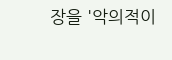장을 '악의적이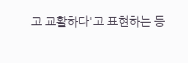고 교활하다'고 표현하는 등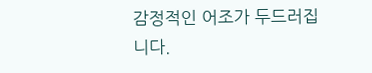감정적인 어조가 두드러집니다.